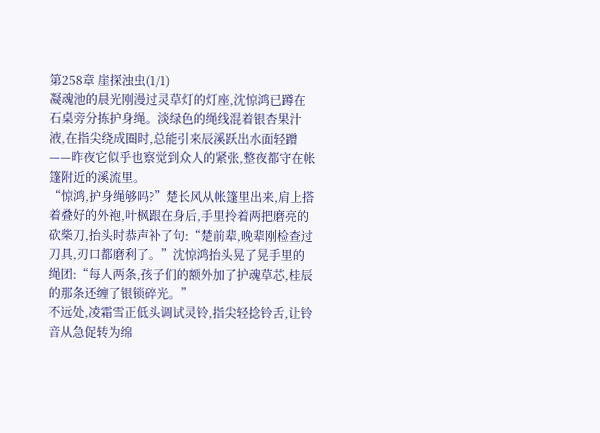第258章 崖探浊虫(1/1)
凝魂池的晨光刚漫过灵草灯的灯座,沈惊鸿已蹲在石桌旁分拣护身绳。淡绿色的绳线混着银杏果汁液,在指尖绕成圈时,总能引来辰溪跃出水面轻蹭——昨夜它似乎也察觉到众人的紧张,整夜都守在帐篷附近的溪流里。
“惊鸿,护身绳够吗?”楚长风从帐篷里出来,肩上搭着叠好的外袍,叶枫跟在身后,手里拎着两把磨亮的砍柴刀,抬头时恭声补了句:“楚前辈,晚辈刚检查过刀具,刃口都磨利了。”沈惊鸿抬头晃了晃手里的绳团:“每人两条,孩子们的额外加了护魂草芯,桂辰的那条还缠了银锁碎光。”
不远处,凌霜雪正低头调试灵铃,指尖轻捻铃舌,让铃音从急促转为绵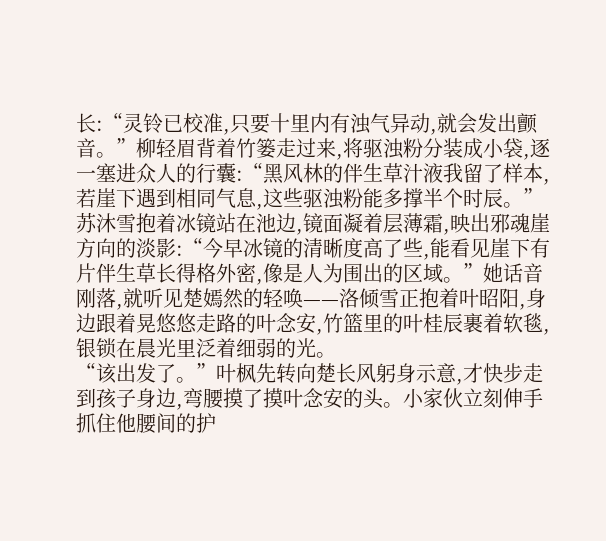长:“灵铃已校准,只要十里内有浊气异动,就会发出颤音。”柳轻眉背着竹篓走过来,将驱浊粉分装成小袋,逐一塞进众人的行囊:“黑风林的伴生草汁液我留了样本,若崖下遇到相同气息,这些驱浊粉能多撑半个时辰。”
苏沐雪抱着冰镜站在池边,镜面凝着层薄霜,映出邪魂崖方向的淡影:“今早冰镜的清晰度高了些,能看见崖下有片伴生草长得格外密,像是人为围出的区域。”她话音刚落,就听见楚嫣然的轻唤——洛倾雪正抱着叶昭阳,身边跟着晃悠悠走路的叶念安,竹篮里的叶桂辰裹着软毯,银锁在晨光里泛着细弱的光。
“该出发了。”叶枫先转向楚长风躬身示意,才快步走到孩子身边,弯腰摸了摸叶念安的头。小家伙立刻伸手抓住他腰间的护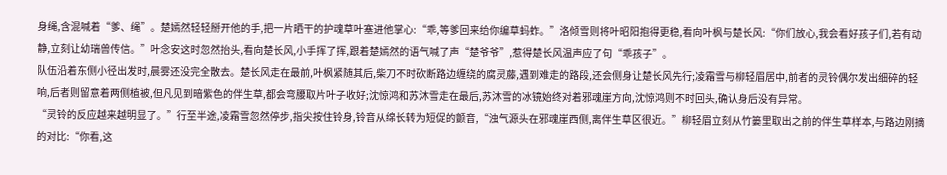身绳,含混喊着“爹、绳”。楚嫣然轻轻掰开他的手,把一片晒干的护魂草叶塞进他掌心:“乖,等爹回来给你编草蚂蚱。”洛倾雪则将叶昭阳抱得更稳,看向叶枫与楚长风:“你们放心,我会看好孩子们,若有动静,立刻让幼瑞兽传信。”叶念安这时忽然抬头,看向楚长风,小手挥了挥,跟着楚嫣然的语气喊了声“楚爷爷”,惹得楚长风温声应了句“乖孩子”。
队伍沿着东侧小径出发时,晨雾还没完全散去。楚长风走在最前,叶枫紧随其后,柴刀不时砍断路边缠绕的腐灵藤,遇到难走的路段,还会侧身让楚长风先行;凌霜雪与柳轻眉居中,前者的灵铃偶尔发出细碎的轻响,后者则留意着两侧植被,但凡见到暗紫色的伴生草,都会弯腰取片叶子收好;沈惊鸿和苏沐雪走在最后,苏沐雪的冰镜始终对着邪魂崖方向,沈惊鸿则不时回头,确认身后没有异常。
“灵铃的反应越来越明显了。”行至半途,凌霜雪忽然停步,指尖按住铃身,铃音从绵长转为短促的颤音,“浊气源头在邪魂崖西侧,离伴生草区很近。”柳轻眉立刻从竹篓里取出之前的伴生草样本,与路边刚摘的对比:“你看,这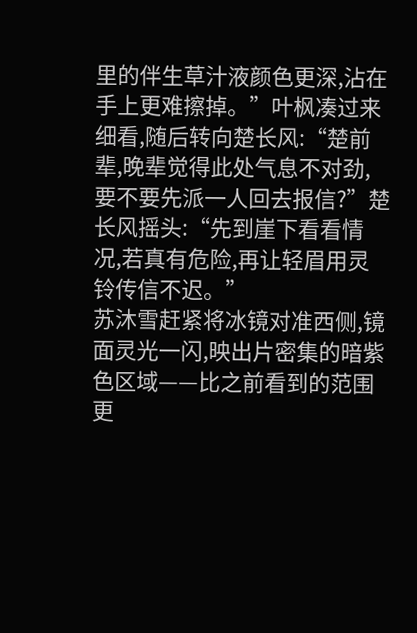里的伴生草汁液颜色更深,沾在手上更难擦掉。”叶枫凑过来细看,随后转向楚长风:“楚前辈,晚辈觉得此处气息不对劲,要不要先派一人回去报信?”楚长风摇头:“先到崖下看看情况,若真有危险,再让轻眉用灵铃传信不迟。”
苏沐雪赶紧将冰镜对准西侧,镜面灵光一闪,映出片密集的暗紫色区域——比之前看到的范围更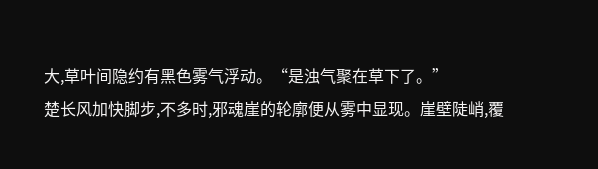大,草叶间隐约有黑色雾气浮动。“是浊气聚在草下了。”
楚长风加快脚步,不多时,邪魂崖的轮廓便从雾中显现。崖壁陡峭,覆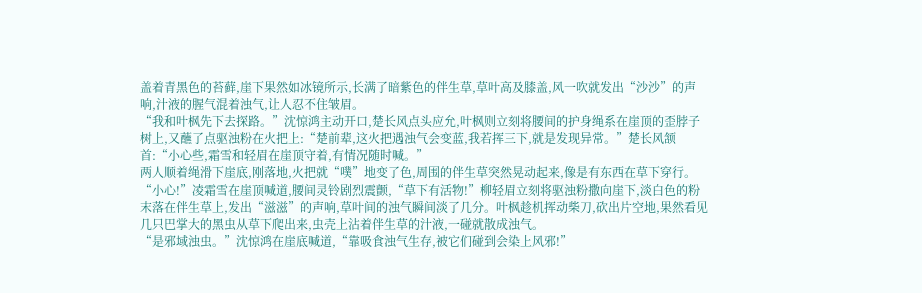盖着青黑色的苔藓,崖下果然如冰镜所示,长满了暗紫色的伴生草,草叶高及膝盖,风一吹就发出“沙沙”的声响,汁液的腥气混着浊气,让人忍不住皱眉。
“我和叶枫先下去探路。”沈惊鸿主动开口,楚长风点头应允,叶枫则立刻将腰间的护身绳系在崖顶的歪脖子树上,又蘸了点驱浊粉在火把上:“楚前辈,这火把遇浊气会变蓝,我若挥三下,就是发现异常。”楚长风颔首:“小心些,霜雪和轻眉在崖顶守着,有情况随时喊。”
两人顺着绳滑下崖底,刚落地,火把就“噗”地变了色,周围的伴生草突然晃动起来,像是有东西在草下穿行。“小心!”凌霜雪在崖顶喊道,腰间灵铃剧烈震颤,“草下有活物!”柳轻眉立刻将驱浊粉撒向崖下,淡白色的粉末落在伴生草上,发出“滋滋”的声响,草叶间的浊气瞬间淡了几分。叶枫趁机挥动柴刀,砍出片空地,果然看见几只巴掌大的黑虫从草下爬出来,虫壳上沾着伴生草的汁液,一碰就散成浊气。
“是邪域浊虫。”沈惊鸿在崖底喊道,“靠吸食浊气生存,被它们碰到会染上风邪!”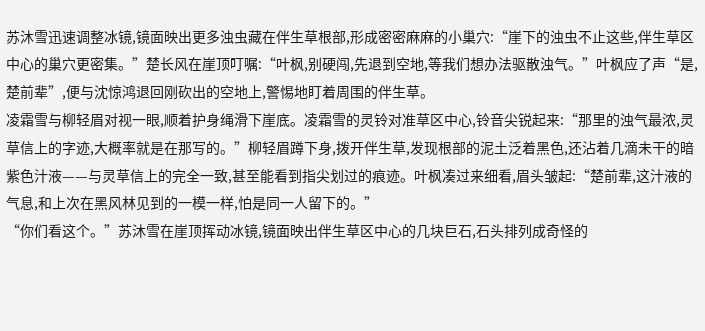苏沐雪迅速调整冰镜,镜面映出更多浊虫藏在伴生草根部,形成密密麻麻的小巢穴:“崖下的浊虫不止这些,伴生草区中心的巢穴更密集。”楚长风在崖顶叮嘱:“叶枫,别硬闯,先退到空地,等我们想办法驱散浊气。”叶枫应了声“是,楚前辈”,便与沈惊鸿退回刚砍出的空地上,警惕地盯着周围的伴生草。
凌霜雪与柳轻眉对视一眼,顺着护身绳滑下崖底。凌霜雪的灵铃对准草区中心,铃音尖锐起来:“那里的浊气最浓,灵草信上的字迹,大概率就是在那写的。”柳轻眉蹲下身,拨开伴生草,发现根部的泥土泛着黑色,还沾着几滴未干的暗紫色汁液——与灵草信上的完全一致,甚至能看到指尖划过的痕迹。叶枫凑过来细看,眉头皱起:“楚前辈,这汁液的气息,和上次在黑风林见到的一模一样,怕是同一人留下的。”
“你们看这个。”苏沐雪在崖顶挥动冰镜,镜面映出伴生草区中心的几块巨石,石头排列成奇怪的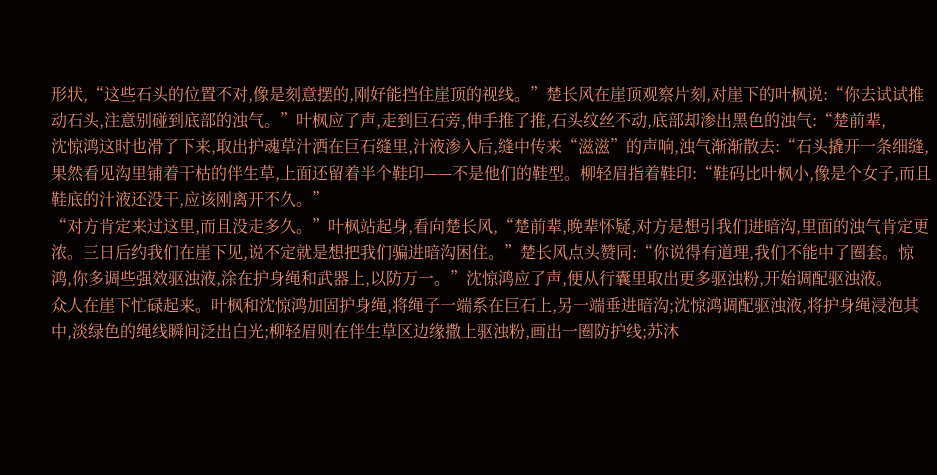形状,“这些石头的位置不对,像是刻意摆的,刚好能挡住崖顶的视线。”楚长风在崖顶观察片刻,对崖下的叶枫说:“你去试试推动石头,注意别碰到底部的浊气。”叶枫应了声,走到巨石旁,伸手推了推,石头纹丝不动,底部却渗出黑色的浊气:“楚前辈,
沈惊鸿这时也滑了下来,取出护魂草汁洒在巨石缝里,汁液渗入后,缝中传来“滋滋”的声响,浊气渐渐散去:“石头撬开一条细缝,果然看见沟里铺着干枯的伴生草,上面还留着半个鞋印——不是他们的鞋型。柳轻眉指着鞋印:“鞋码比叶枫小,像是个女子,而且鞋底的汁液还没干,应该刚离开不久。”
“对方肯定来过这里,而且没走多久。”叶枫站起身,看向楚长风,“楚前辈,晚辈怀疑,对方是想引我们进暗沟,里面的浊气肯定更浓。三日后约我们在崖下见,说不定就是想把我们骗进暗沟困住。”楚长风点头赞同:“你说得有道理,我们不能中了圈套。惊鸿,你多调些强效驱浊液,涂在护身绳和武器上,以防万一。”沈惊鸿应了声,便从行囊里取出更多驱浊粉,开始调配驱浊液。
众人在崖下忙碌起来。叶枫和沈惊鸿加固护身绳,将绳子一端系在巨石上,另一端垂进暗沟;沈惊鸿调配驱浊液,将护身绳浸泡其中,淡绿色的绳线瞬间泛出白光;柳轻眉则在伴生草区边缘撒上驱浊粉,画出一圈防护线;苏沐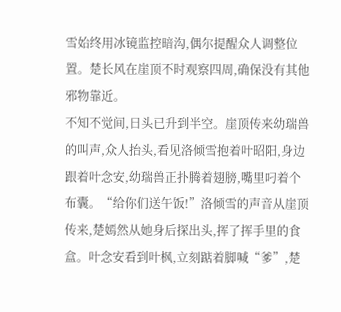雪始终用冰镜监控暗沟,偶尔提醒众人调整位置。楚长风在崖顶不时观察四周,确保没有其他邪物靠近。
不知不觉间,日头已升到半空。崖顶传来幼瑞兽的叫声,众人抬头,看见洛倾雪抱着叶昭阳,身边跟着叶念安,幼瑞兽正扑腾着翅膀,嘴里叼着个布囊。“给你们送午饭!”洛倾雪的声音从崖顶传来,楚嫣然从她身后探出头,挥了挥手里的食盒。叶念安看到叶枫,立刻踮着脚喊“爹”,楚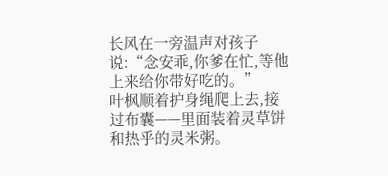长风在一旁温声对孩子说:“念安乖,你爹在忙,等他上来给你带好吃的。”
叶枫顺着护身绳爬上去,接过布囊——里面装着灵草饼和热乎的灵米粥。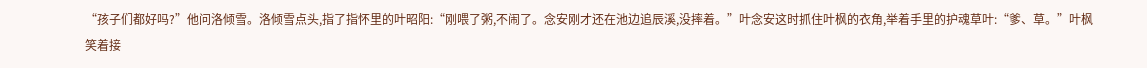“孩子们都好吗?”他问洛倾雪。洛倾雪点头,指了指怀里的叶昭阳:“刚喂了粥,不闹了。念安刚才还在池边追辰溪,没摔着。”叶念安这时抓住叶枫的衣角,举着手里的护魂草叶:“爹、草。”叶枫笑着接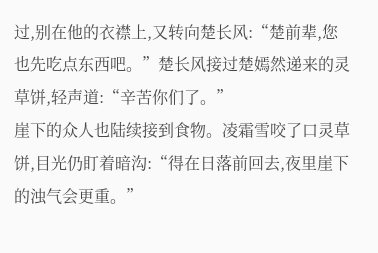过,别在他的衣襟上,又转向楚长风:“楚前辈,您也先吃点东西吧。”楚长风接过楚嫣然递来的灵草饼,轻声道:“辛苦你们了。”
崖下的众人也陆续接到食物。凌霜雪咬了口灵草饼,目光仍盯着暗沟:“得在日落前回去,夜里崖下的浊气会更重。”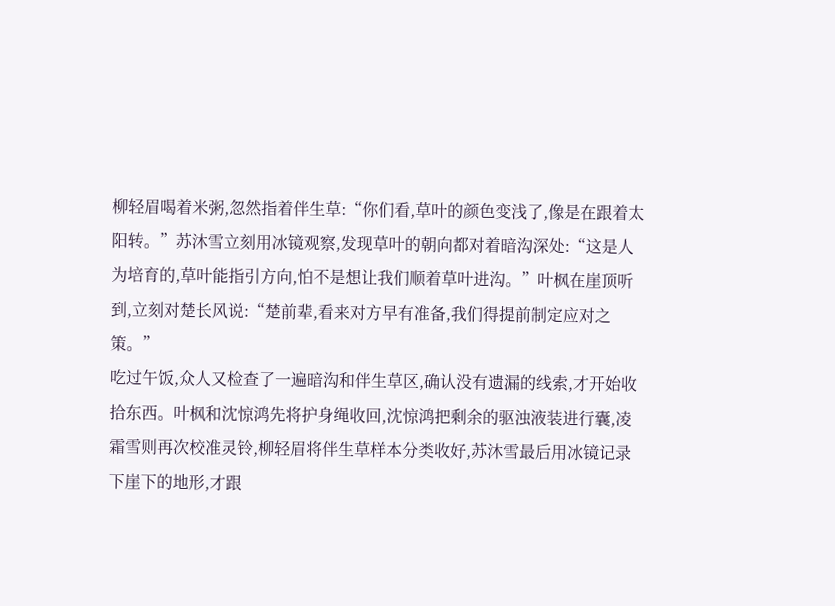柳轻眉喝着米粥,忽然指着伴生草:“你们看,草叶的颜色变浅了,像是在跟着太阳转。”苏沐雪立刻用冰镜观察,发现草叶的朝向都对着暗沟深处:“这是人为培育的,草叶能指引方向,怕不是想让我们顺着草叶进沟。”叶枫在崖顶听到,立刻对楚长风说:“楚前辈,看来对方早有准备,我们得提前制定应对之策。”
吃过午饭,众人又检查了一遍暗沟和伴生草区,确认没有遗漏的线索,才开始收拾东西。叶枫和沈惊鸿先将护身绳收回,沈惊鸿把剩余的驱浊液装进行囊,凌霜雪则再次校准灵铃,柳轻眉将伴生草样本分类收好,苏沐雪最后用冰镜记录下崖下的地形,才跟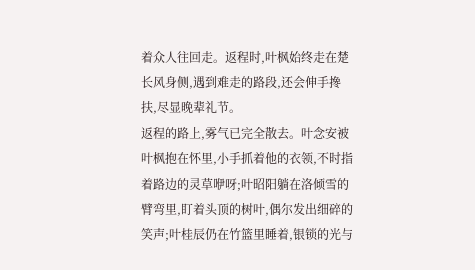着众人往回走。返程时,叶枫始终走在楚长风身侧,遇到难走的路段,还会伸手搀扶,尽显晚辈礼节。
返程的路上,雾气已完全散去。叶念安被叶枫抱在怀里,小手抓着他的衣领,不时指着路边的灵草咿呀;叶昭阳躺在洛倾雪的臂弯里,盯着头顶的树叶,偶尔发出细碎的笑声;叶桂辰仍在竹篮里睡着,银锁的光与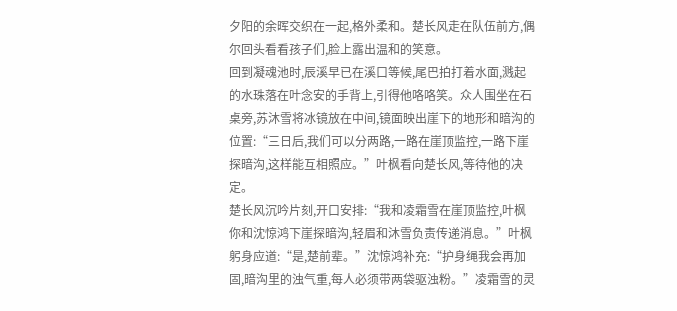夕阳的余晖交织在一起,格外柔和。楚长风走在队伍前方,偶尔回头看看孩子们,脸上露出温和的笑意。
回到凝魂池时,辰溪早已在溪口等候,尾巴拍打着水面,溅起的水珠落在叶念安的手背上,引得他咯咯笑。众人围坐在石桌旁,苏沐雪将冰镜放在中间,镜面映出崖下的地形和暗沟的位置:“三日后,我们可以分两路,一路在崖顶监控,一路下崖探暗沟,这样能互相照应。”叶枫看向楚长风,等待他的决定。
楚长风沉吟片刻,开口安排:“我和凌霜雪在崖顶监控,叶枫你和沈惊鸿下崖探暗沟,轻眉和沐雪负责传递消息。”叶枫躬身应道:“是,楚前辈。”沈惊鸿补充:“护身绳我会再加固,暗沟里的浊气重,每人必须带两袋驱浊粉。”凌霜雪的灵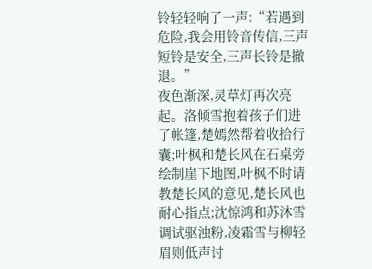铃轻轻响了一声:“若遇到危险,我会用铃音传信,三声短铃是安全,三声长铃是撤退。”
夜色渐深,灵草灯再次亮起。洛倾雪抱着孩子们进了帐篷,楚嫣然帮着收拾行囊;叶枫和楚长风在石桌旁绘制崖下地图,叶枫不时请教楚长风的意见,楚长风也耐心指点;沈惊鸿和苏沐雪调试驱浊粉,凌霜雪与柳轻眉则低声讨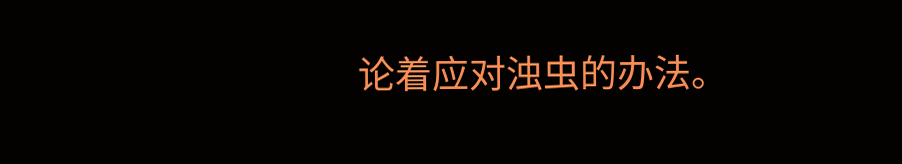论着应对浊虫的办法。